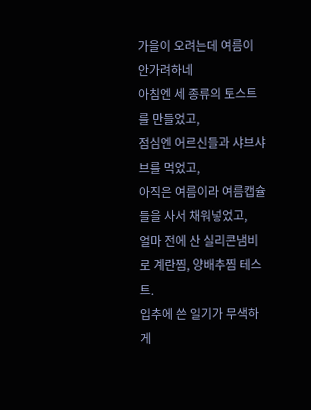가을이 오려는데 여름이 안가려하네
아침엔 세 종류의 토스트를 만들었고,
점심엔 어르신들과 샤브샤브를 먹었고,
아직은 여름이라 여름캡슐들을 사서 채워넣었고,
얼마 전에 산 실리콘냄비로 계란찜, 양배추찜 테스트.
입추에 쓴 일기가 무색하게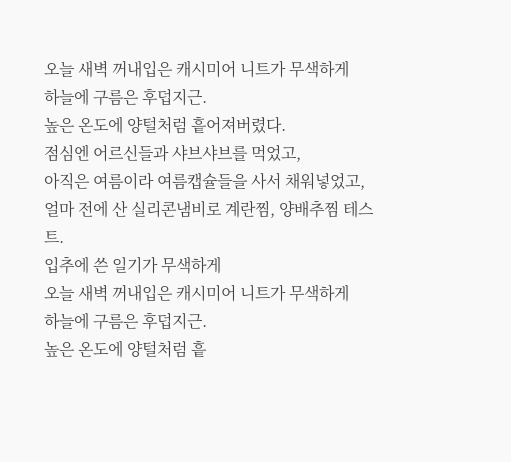오늘 새벽 꺼내입은 캐시미어 니트가 무색하게
하늘에 구름은 후덥지근.
높은 온도에 양털처럼 흩어져버렸다.
점심엔 어르신들과 샤브샤브를 먹었고,
아직은 여름이라 여름캡슐들을 사서 채워넣었고,
얼마 전에 산 실리콘냄비로 계란찜, 양배추찜 테스트.
입추에 쓴 일기가 무색하게
오늘 새벽 꺼내입은 캐시미어 니트가 무색하게
하늘에 구름은 후덥지근.
높은 온도에 양털처럼 흩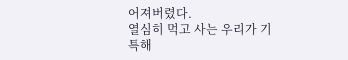어져버렸다.
열심히 먹고 사는 우리가 기특해